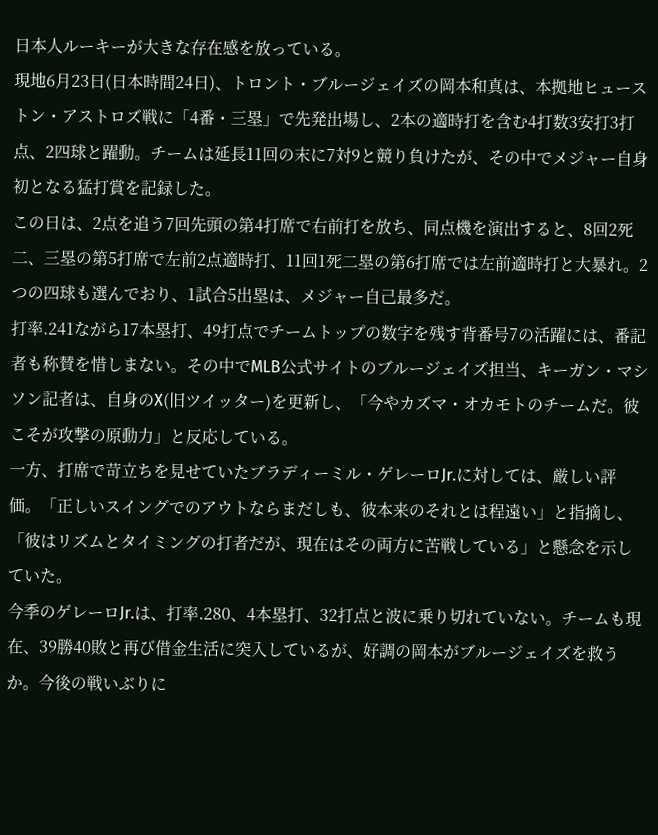日本人ルーキーが大きな存在感を放っている。
現地6月23日(日本時間24日)、トロント・ブルージェイズの岡本和真は、本拠地ヒューストン・アストロズ戦に「4番・三塁」で先発出場し、2本の適時打を含む4打数3安打3打点、2四球と躍動。チームは延長11回の末に7対9と競り負けたが、その中でメジャー自身初となる猛打賞を記録した。
この日は、2点を追う7回先頭の第4打席で右前打を放ち、同点機を演出すると、8回2死二、三塁の第5打席で左前2点適時打、11回1死二塁の第6打席では左前適時打と大暴れ。2つの四球も選んでおり、1試合5出塁は、メジャー自己最多だ。
打率.241ながら17本塁打、49打点でチームトップの数字を残す背番号7の活躍には、番記者も称賛を惜しまない。その中でMLB公式サイトのブルージェイズ担当、キーガン・マシソン記者は、自身のX(旧ツイッター)を更新し、「今やカズマ・オカモトのチームだ。彼こそが攻撃の原動力」と反応している。
一方、打席で苛立ちを見せていたブラディーミル・ゲレーロJr.に対しては、厳しい評価。「正しいスイングでのアウトならまだしも、彼本来のそれとは程遠い」と指摘し、「彼はリズムとタイミングの打者だが、現在はその両方に苦戦している」と懸念を示していた。
今季のゲレーロJr.は、打率.280、4本塁打、32打点と波に乗り切れていない。チームも現在、39勝40敗と再び借金生活に突入しているが、好調の岡本がブルージェイズを救うか。今後の戦いぶりに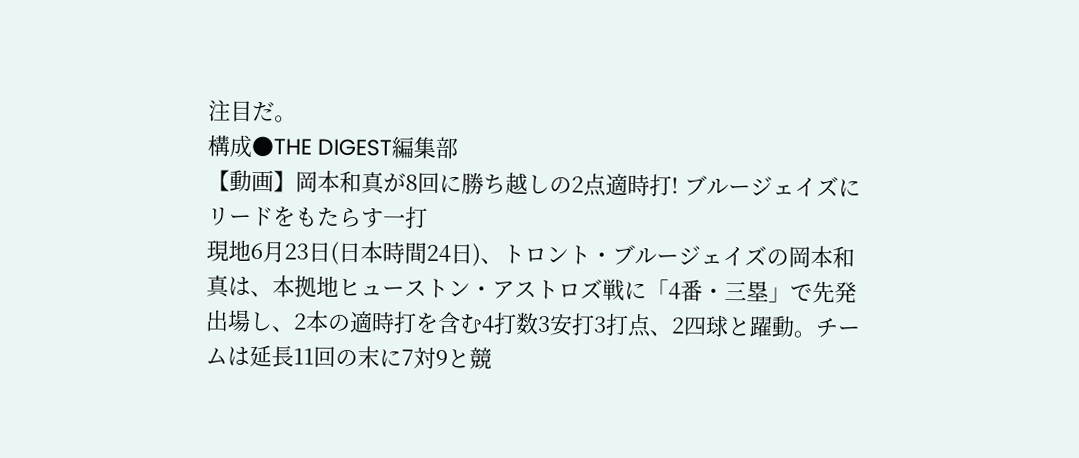注目だ。
構成●THE DIGEST編集部
【動画】岡本和真が8回に勝ち越しの2点適時打! ブルージェイズにリードをもたらす一打
現地6月23日(日本時間24日)、トロント・ブルージェイズの岡本和真は、本拠地ヒューストン・アストロズ戦に「4番・三塁」で先発出場し、2本の適時打を含む4打数3安打3打点、2四球と躍動。チームは延長11回の末に7対9と競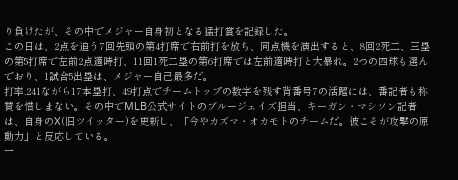り負けたが、その中でメジャー自身初となる猛打賞を記録した。
この日は、2点を追う7回先頭の第4打席で右前打を放ち、同点機を演出すると、8回2死二、三塁の第5打席で左前2点適時打、11回1死二塁の第6打席では左前適時打と大暴れ。2つの四球も選んでおり、1試合5出塁は、メジャー自己最多だ。
打率.241ながら17本塁打、49打点でチームトップの数字を残す背番号7の活躍には、番記者も称賛を惜しまない。その中でMLB公式サイトのブルージェイズ担当、キーガン・マシソン記者は、自身のX(旧ツイッター)を更新し、「今やカズマ・オカモトのチームだ。彼こそが攻撃の原動力」と反応している。
一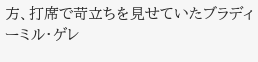方、打席で苛立ちを見せていたブラディーミル・ゲレ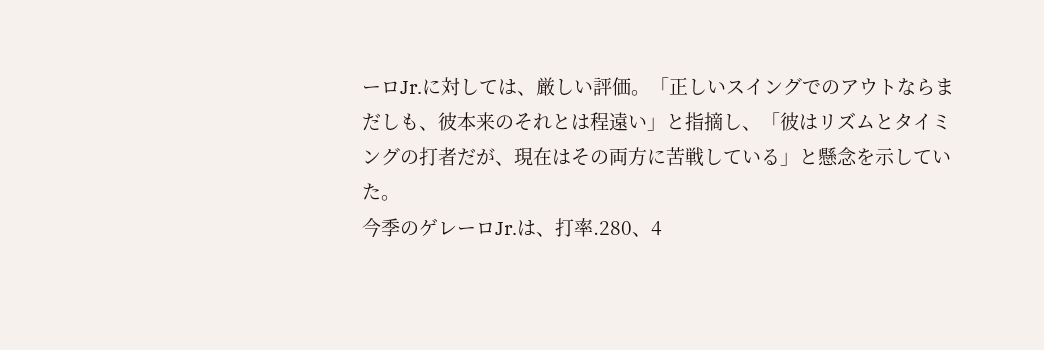ーロJr.に対しては、厳しい評価。「正しいスイングでのアウトならまだしも、彼本来のそれとは程遠い」と指摘し、「彼はリズムとタイミングの打者だが、現在はその両方に苦戦している」と懸念を示していた。
今季のゲレーロJr.は、打率.280、4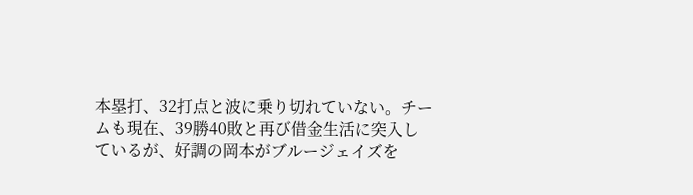本塁打、32打点と波に乗り切れていない。チームも現在、39勝40敗と再び借金生活に突入しているが、好調の岡本がブルージェイズを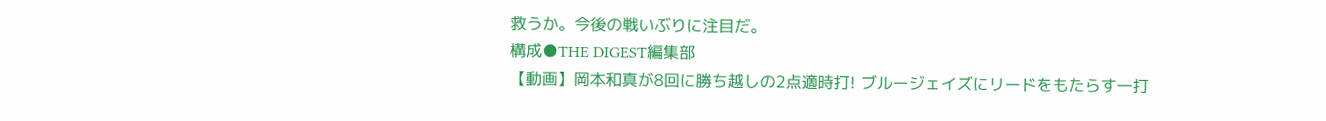救うか。今後の戦いぶりに注目だ。
構成●THE DIGEST編集部
【動画】岡本和真が8回に勝ち越しの2点適時打! ブルージェイズにリードをもたらす一打